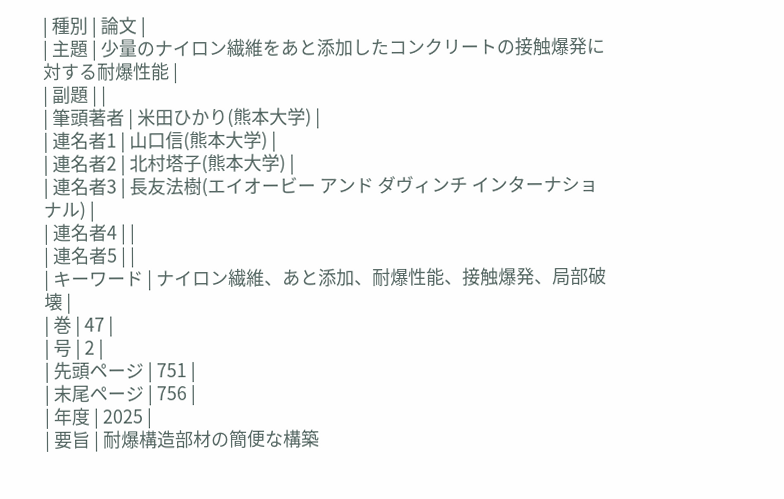| 種別 | 論文 |
| 主題 | 少量のナイロン繊維をあと添加したコンクリートの接触爆発に対する耐爆性能 |
| 副題 | |
| 筆頭著者 | 米田ひかり(熊本大学) |
| 連名者1 | 山口信(熊本大学) |
| 連名者2 | 北村塔子(熊本大学) |
| 連名者3 | 長友法樹(エイオービー アンド ダヴィンチ インターナショナル) |
| 連名者4 | |
| 連名者5 | |
| キーワード | ナイロン繊維、あと添加、耐爆性能、接触爆発、局部破壊 |
| 巻 | 47 |
| 号 | 2 |
| 先頭ページ | 751 |
| 末尾ページ | 756 |
| 年度 | 2025 |
| 要旨 | 耐爆構造部材の簡便な構築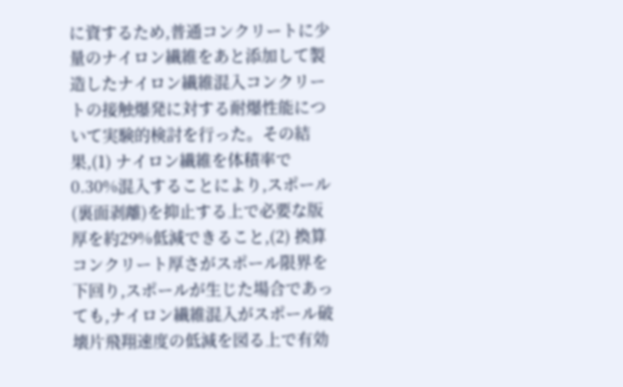に資するため,普通コンクリートに少量のナイロン繊維をあと添加して製造したナイロン繊維混入コンクリートの接触爆発に対する耐爆性能について実験的検討を行った。その結果,(1) ナイロン繊維を体積率で0.30%混入することにより,スポール(裏面剥離)を抑止する上で必要な版厚を約29%低減できること,(2) 換算コンクリート厚さがスポール限界を下回り,スポールが生じた場合であっても,ナイロン繊維混入がスポール破壊片飛翔速度の低減を図る上で有効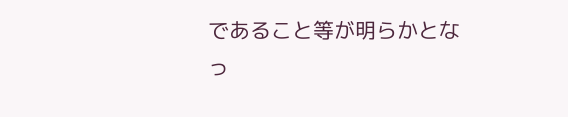であること等が明らかとなっ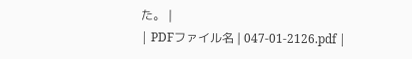た。 |
| PDFファイル名 | 047-01-2126.pdf |